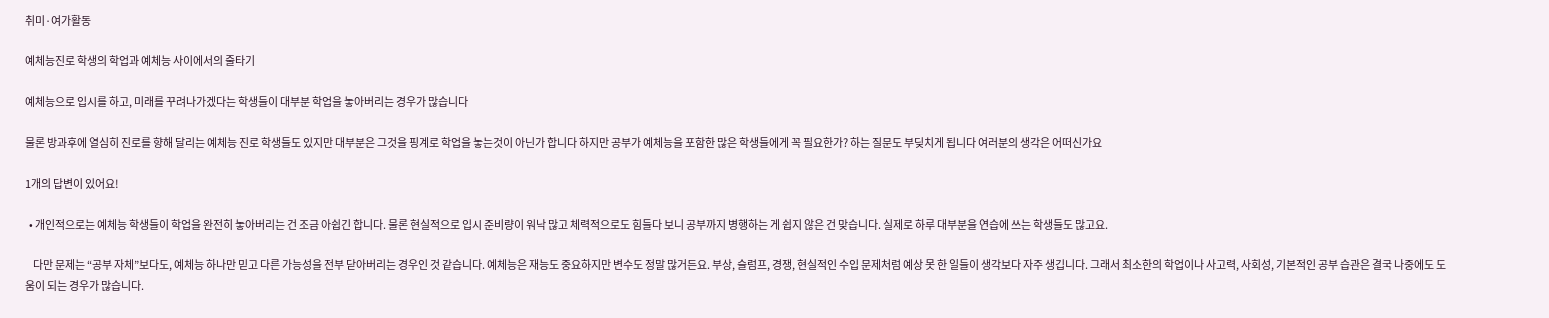취미·여가활동

예체능진로 학생의 학업과 예체능 사이에서의 줄타기

예체능으로 입시를 하고, 미래를 꾸려나가겠다는 학생들이 대부분 학업을 놓아버리는 경우가 많습니다

물론 방과후에 열심히 진로를 향해 달리는 예체능 진로 학생들도 있지만 대부분은 그것을 핑계로 학업을 놓는것이 아닌가 합니다 하지만 공부가 예체능을 포함한 많은 학생들에게 꼭 필요한가? 하는 질문도 부딪치게 됩니다 여러분의 생각은 어떠신가요

1개의 답변이 있어요!

  • 개인적으로는 예체능 학생들이 학업을 완전히 놓아버리는 건 조금 아쉽긴 합니다. 물론 현실적으로 입시 준비량이 워낙 많고 체력적으로도 힘들다 보니 공부까지 병행하는 게 쉽지 않은 건 맞습니다. 실제로 하루 대부분을 연습에 쓰는 학생들도 많고요.

    다만 문제는 “공부 자체”보다도, 예체능 하나만 믿고 다른 가능성을 전부 닫아버리는 경우인 것 같습니다. 예체능은 재능도 중요하지만 변수도 정말 많거든요. 부상, 슬럼프, 경쟁, 현실적인 수입 문제처럼 예상 못 한 일들이 생각보다 자주 생깁니다. 그래서 최소한의 학업이나 사고력, 사회성, 기본적인 공부 습관은 결국 나중에도 도움이 되는 경우가 많습니다.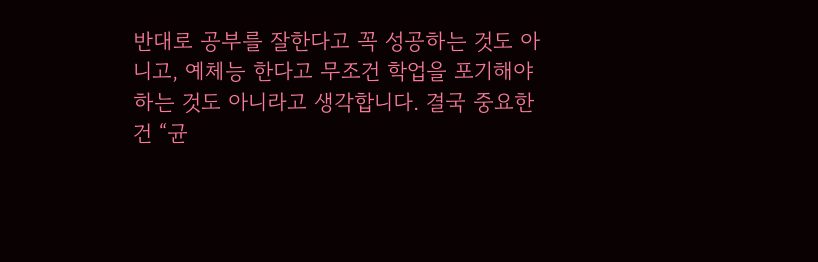반대로 공부를 잘한다고 꼭 성공하는 것도 아니고, 예체능 한다고 무조건 학업을 포기해야 하는 것도 아니라고 생각합니다. 결국 중요한 건 “균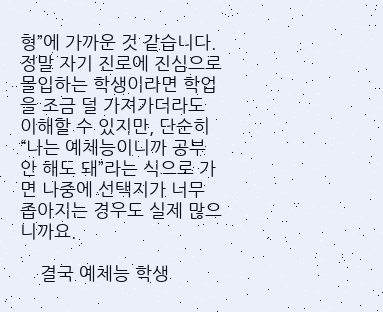형”에 가까운 것 같습니다. 정말 자기 진로에 진심으로 몰입하는 학생이라면 학업을 조금 덜 가져가더라도 이해할 수 있지만, 단순히 “나는 예체능이니까 공부 안 해도 돼”라는 식으로 가면 나중에 선택지가 너무 좁아지는 경우도 실제 많으니까요.

    결국 예체능 학생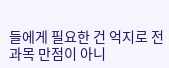들에게 필요한 건 억지로 전과목 만점이 아니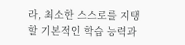라, 최소한 스스로를 지탱할 기본적인 학습 능력과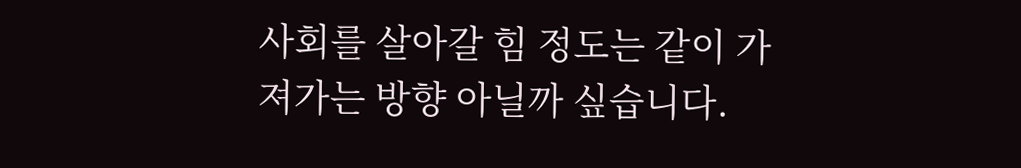사회를 살아갈 힘 정도는 같이 가져가는 방향 아닐까 싶습니다.